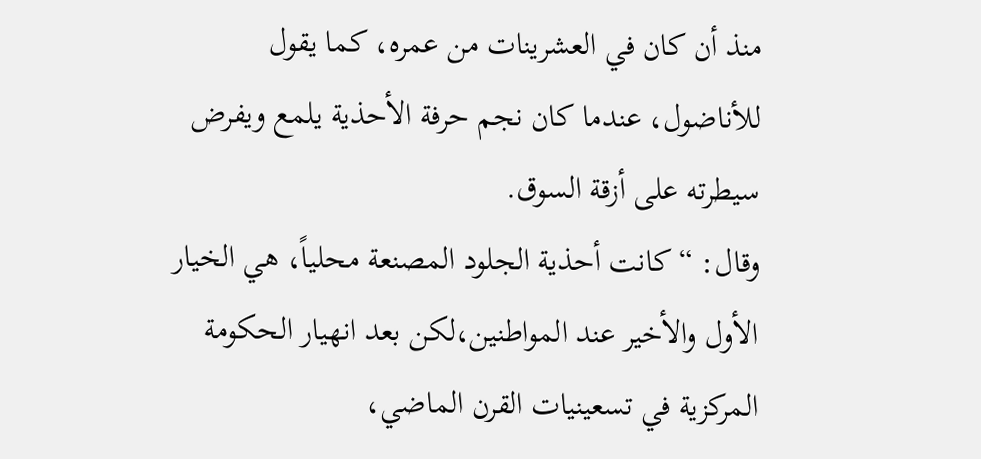منذ أن كان في العشرينات من عمره، كما يقول للأناضول، عندما كان نجم حرفة الأحذية يلمع ويفرض سيطرته على أزقة السوق.
وقال: “كانت أحذية الجلود المصنعة محلياً، هي الخيار الأول والأخير عند المواطنين،لكن بعد انهيار الحكومة المركزية في تسعينيات القرن الماضي،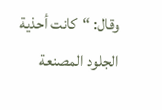وقال: “كانت أحذية الجلود المصنعة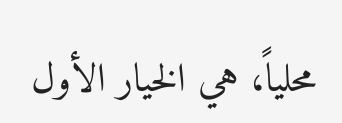محلياً، هي الخيار الأول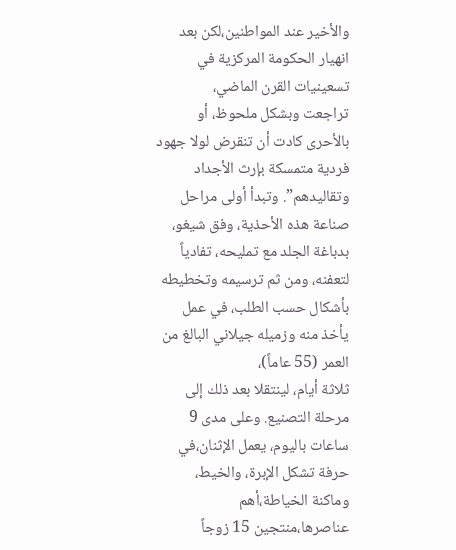والأخير عند المواطنين،لكن بعد انهيار الحكومة المركزية في تسعينيات القرن الماضي،
تراجعت وبشكل ملحوظ، أو بالأحرى كادت أن تنقرض لولا جهود فردية متمسكة بإرث الأجداد وتقاليدهم”. وتبدأ أولى مراحل صناعة هذه الأحذية، وفق شيغو، بدباغة الجلد مع تمليحه، تفادياً لتعفنه، ومن ثم ترسيمه وتخطيطه بأشكال حسب الطلب، في عمل يأخذ منه وزميله جيلاني البالغ من العمر (55 عاماً)،
ثلاثة أيام، لينتقلا بعد ذلك إلى مرحلة التصنيع. وعلى مدى 9 ساعات باليوم، يعمل الإثنان،في حرفة تشكل الإبرة، والخيط، وماكنة الخياطة،أهم عناصرها،منتجين 15 زوجاً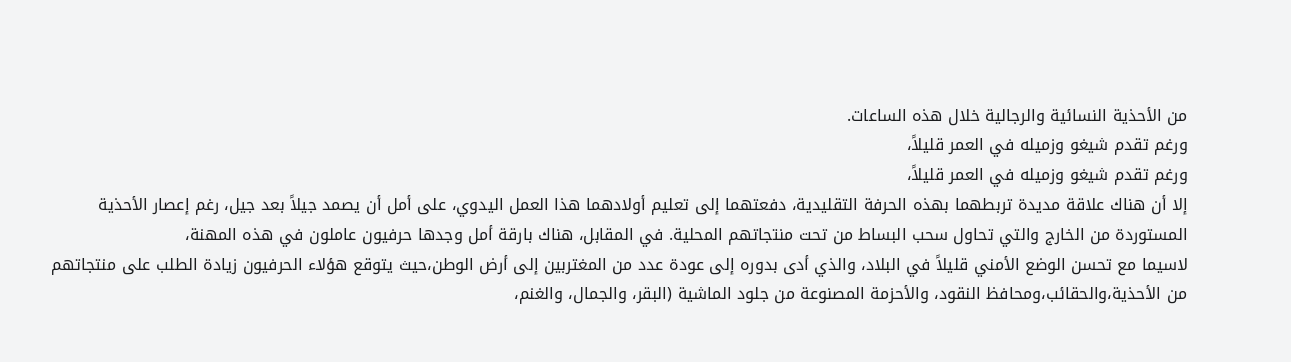من الأحذية النسائية والرجالية خلال هذه الساعات.
ورغم تقدم شيغو وزميله في العمر قليلاً،
ورغم تقدم شيغو وزميله في العمر قليلاً،
إلا أن هناك علاقة مديدة تربطهما بهذه الحرفة التقليدية، دفعتهما إلى تعليم أولادهما هذا العمل اليدوي، على أمل أن يصمد جيلاً بعد جيل، رغم إعصار الأحذية المستوردة من الخارج والتي تحاول سحب البساط من تحت منتجاتهم المحلية. في المقابل، هناك بارقة أمل وجدها حرفيون عاملون في هذه المهنة،
لاسيما مع تحسن الوضع الأمني قليلاً في البلاد، والذي أدى بدوره إلى عودة عدد من المغتربين إلى أرض الوطن،حيث يتوقع هؤلاء الحرفيون زيادة الطلب على منتجاتهم من الأحذية،والحقائب،ومحافظ النقود، والأحزمة المصنوعة من جلود الماشية (البقر، والجمال، والغنم،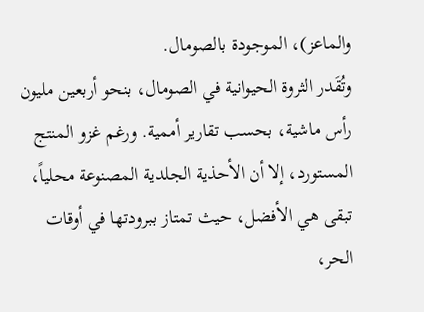والماعز)، الموجودة بالصومال.
وتُقَدر الثروة الحيوانية في الصومال، بنحو أربعين مليون رأس ماشية، بحسب تقارير أممية. ورغم غزو المنتج المستورد، إلا أن الأحذية الجلدية المصنوعة محلياً، تبقى هي الأفضل، حيث تمتاز ببرودتها في أوقات الحر،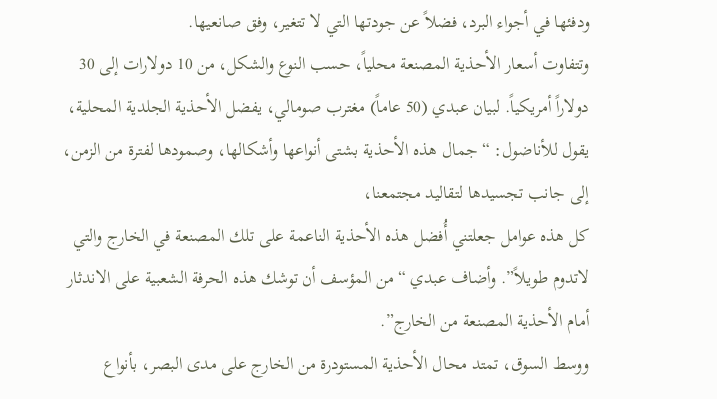ودفئها في أجواء البرد، فضلاً عن جودتها التي لا تتغير، وفق صانعيها.
وتتفاوت أسعار الأحذية المصنعة محلياً، حسب النوع والشكل، من 10 دولارات إلى 30 دولاراً أمريكياً. لبيان عبدي (50 عاماً) مغترب صومالي، يفضل الأحذية الجلدية المحلية، يقول للأناضول: “جمال هذه الأحذية بشتى أنواعها وأشكالها، وصمودها لفترة من الزمن، إلى جانب تجسيدها لتقاليد مجتمعنا،
كل هذه عوامل جعلتني أُفضل هذه الأحذية الناعمة على تلك المصنعة في الخارج والتي لاتدوم طويلاً”. وأضاف عبدي “من المؤسف أن توشك هذه الحرفة الشعبية على الاندثار أمام الأحذية المصنعة من الخارج”.
ووسط السوق، تمتد محال الأحذية المستودرة من الخارج على مدى البصر، بأنواع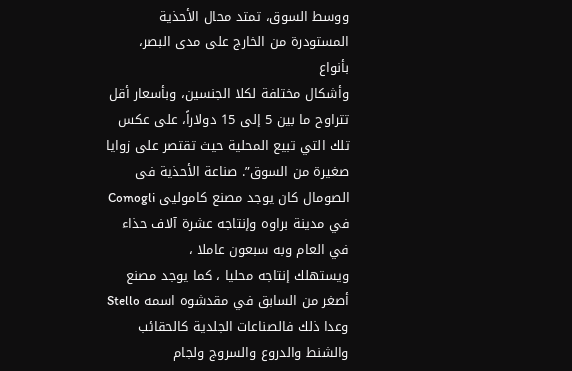ووسط السوق، تمتد محال الأحذية المستودرة من الخارج على مدى البصر، بأنواع
وأشكال مختلفة لكلا الجنسين، وبأسعار أقل تتراوح ما بين 5 إلى 15 دولاراً، على عكس تلك التي تبيع المحلية حيث تقتصر على زوايا صغيرة من السوق”. صناعة الأحذية فى الصومال كان يوجد مصنع كاموليى Comogli في مدينة براوه وإنتاجه عشرة آلاف حذاء في العام وبه سبعون عاملا ،
ويستهلك إنتاجه محليا ، كما يوجد مصنع أصغر من السابق في مقدشوه اسمه Stello وعدا ذلك فالصناعات الجلدية كالحقائب والشنط والدروع والسروج ولجام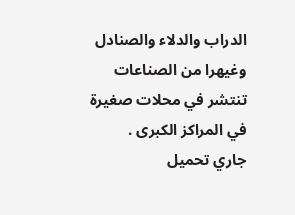الدراب والدلاء والصنادل وغيهرا من الصناعات تنتشر في محلات صغيرة في المراكز الكبرى .
جاري تحميل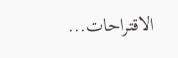الاقتراحات...